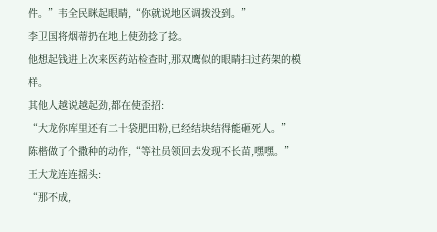件。”韦全民眯起眼睛,“你就说地区调拨没到。”
李卫国将烟蒂扔在地上使劲捻了捻。
他想起钱进上次来医药站检查时,那双鹰似的眼睛扫过药架的模样。
其他人越说越起劲,都在使歪招:
“大龙你库里还有二十袋肥田粉,已经结块结得能砸死人。”
陈楷做了个撒种的动作,“等社员领回去发现不长苗,嘿嘿。”
王大龙连连摇头:
“那不成,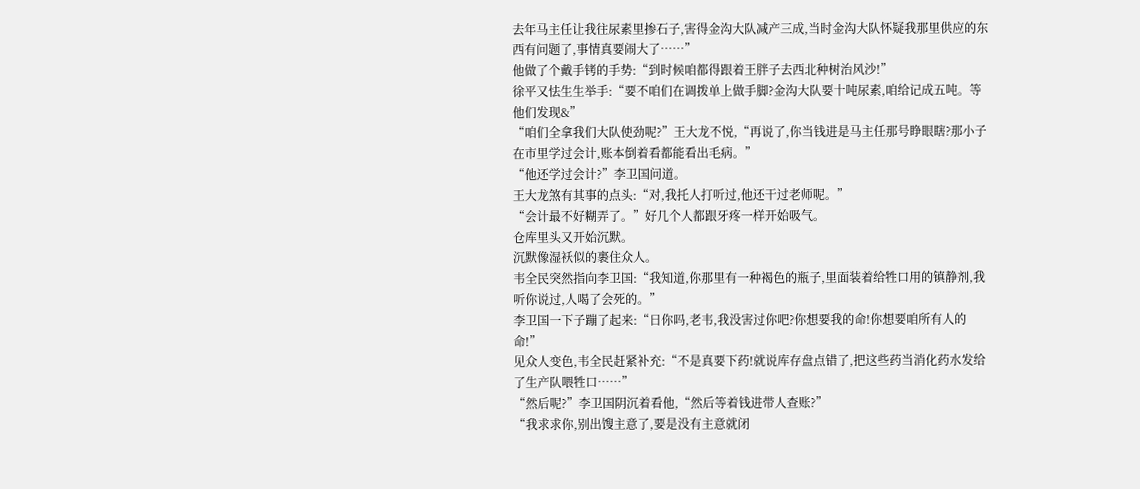去年马主任让我往尿素里掺石子,害得金沟大队减产三成,当时金沟大队怀疑我那里供应的东西有问题了,事情真要闹大了……”
他做了个戴手铐的手势:“到时候咱都得跟着王胖子去西北种树治风沙!”
徐平又怯生生举手:“要不咱们在调拨单上做手脚?金沟大队要十吨尿素,咱给记成五吨。等他们发现&”
“咱们全拿我们大队使劲呢?”王大龙不悦,“再说了,你当钱进是马主任那号睁眼瞎?那小子在市里学过会计,账本倒着看都能看出毛病。”
“他还学过会计?”李卫国问道。
王大龙煞有其事的点头:“对,我托人打听过,他还干过老师呢。”
“会计最不好糊弄了。”好几个人都跟牙疼一样开始吸气。
仓库里头又开始沉默。
沉默像湿袄似的裹住众人。
韦全民突然指向李卫国:“我知道,你那里有一种褐色的瓶子,里面装着给牲口用的镇静剂,我听你说过,人喝了会死的。”
李卫国一下子蹦了起来:“日你吗,老韦,我没害过你吧?你想要我的命!你想要咱所有人的命!”
见众人变色,韦全民赶紧补充:“不是真要下药!就说库存盘点错了,把这些药当消化药水发给了生产队喂牲口……”
“然后呢?”李卫国阴沉着看他,“然后等着钱进带人查账?”
“我求求你,别出馊主意了,要是没有主意就闭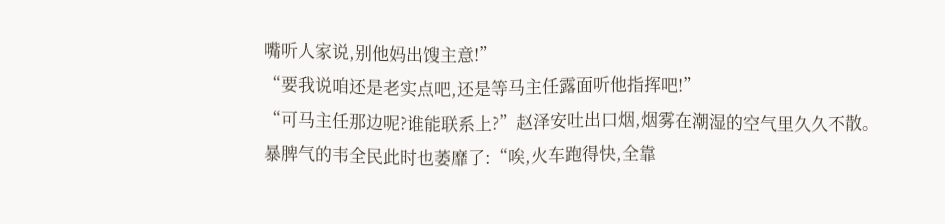嘴听人家说,别他妈出馊主意!”
“要我说咱还是老实点吧,还是等马主任露面听他指挥吧!”
“可马主任那边呢?谁能联系上?”赵泽安吐出口烟,烟雾在潮湿的空气里久久不散。
暴脾气的韦全民此时也萎靡了:“唉,火车跑得快,全靠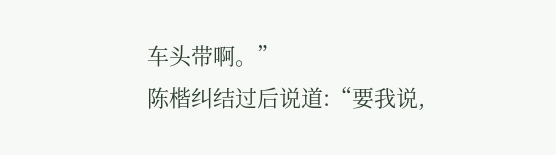车头带啊。”
陈楷纠结过后说道:“要我说,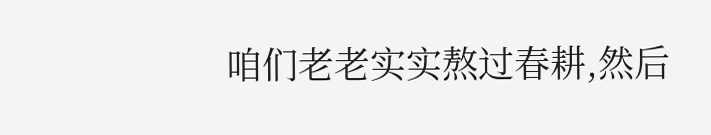咱们老老实实熬过春耕,然后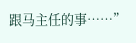跟马主任的事……”